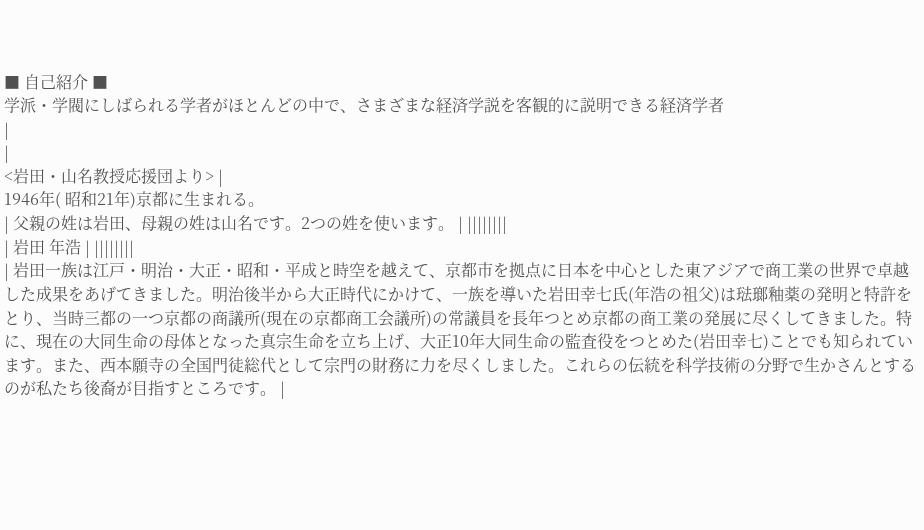■ 自己紹介 ■
学派・学閥にしばられる学者がほとんどの中で、さまざまな経済学説を客観的に説明できる経済学者
|
|
<岩田・山名教授応援団より> |
1946年( 昭和21年)京都に生まれる。
| 父親の姓は岩田、母親の姓は山名です。2つの姓を使います。 | ||||||||
| 岩田 年浩 | ||||||||
| 岩田一族は江戸・明治・大正・昭和・平成と時空を越えて、京都市を拠点に日本を中心とした東アジアで商工業の世界で卓越した成果をあげてきました。明治後半から大正時代にかけて、一族を導いた岩田幸七氏(年浩の祖父)は琺瑯釉薬の発明と特許をとり、当時三都の一つ京都の商議所(現在の京都商工会議所)の常議員を長年つとめ京都の商工業の発展に尽くしてきました。特に、現在の大同生命の母体となった真宗生命を立ち上げ、大正10年大同生命の監査役をつとめた(岩田幸七)ことでも知られています。また、西本願寺の全国門徒総代として宗門の財務に力を尽くしました。これらの伝統を科学技術の分野で生かさんとするのが私たち後裔が目指すところです。 |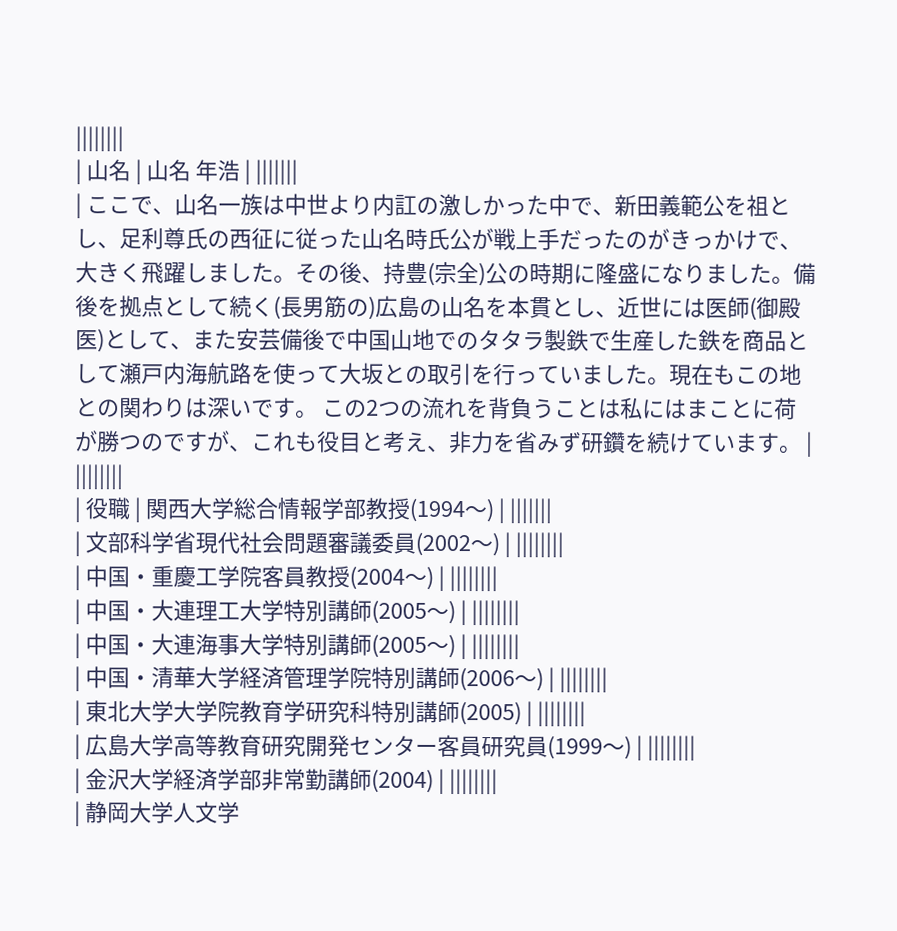||||||||
| 山名 | 山名 年浩 | |||||||
| ここで、山名一族は中世より内訌の激しかった中で、新田義範公を祖とし、足利尊氏の西征に従った山名時氏公が戦上手だったのがきっかけで、大きく飛躍しました。その後、持豊(宗全)公の時期に隆盛になりました。備後を拠点として続く(長男筋の)広島の山名を本貫とし、近世には医師(御殿医)として、また安芸備後で中国山地でのタタラ製鉄で生産した鉄を商品として瀬戸内海航路を使って大坂との取引を行っていました。現在もこの地との関わりは深いです。 この2つの流れを背負うことは私にはまことに荷が勝つのですが、これも役目と考え、非力を省みず研鑽を続けています。 |
||||||||
| 役職 | 関西大学総合情報学部教授(1994〜) | |||||||
| 文部科学省現代社会問題審議委員(2002〜) | ||||||||
| 中国・重慶工学院客員教授(2004〜) | ||||||||
| 中国・大連理工大学特別講師(2005〜) | ||||||||
| 中国・大連海事大学特別講師(2005〜) | ||||||||
| 中国・清華大学経済管理学院特別講師(2006〜) | ||||||||
| 東北大学大学院教育学研究科特別講師(2005) | ||||||||
| 広島大学高等教育研究開発センター客員研究員(1999〜) | ||||||||
| 金沢大学経済学部非常勤講師(2004) | ||||||||
| 静岡大学人文学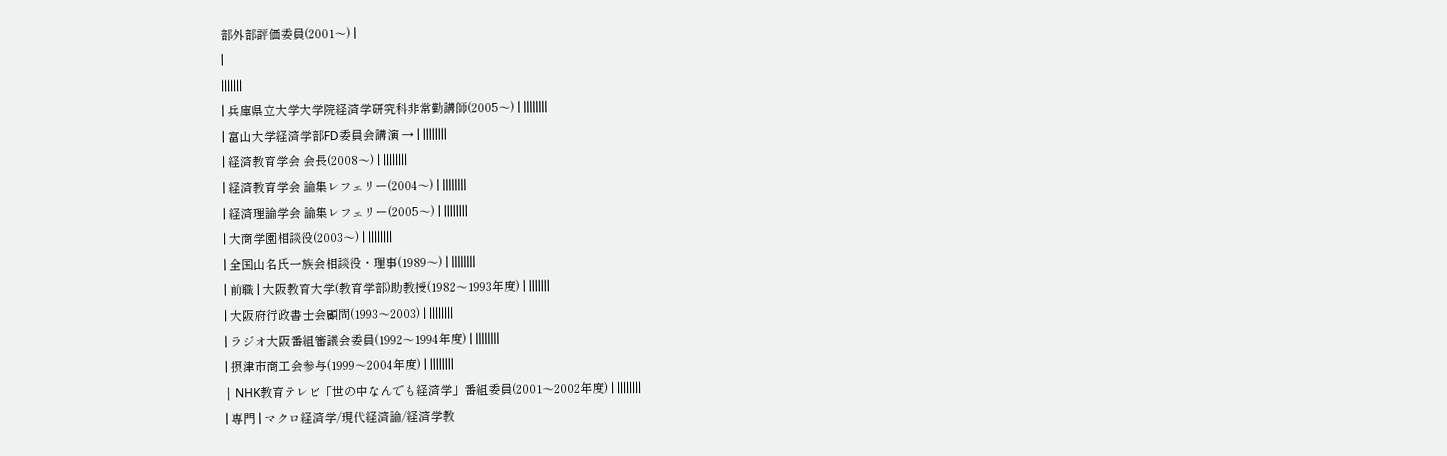部外部評価委員(2001〜) |
|
|||||||
| 兵庫県立大学大学院経済学研究科非常勤講師(2005〜) | ||||||||
| 富山大学経済学部FD委員会講演 → | ||||||||
| 経済教育学会 会長(2008〜) | ||||||||
| 経済教育学会 論集レフェリー(2004〜) | ||||||||
| 経済理論学会 論集レフェリー(2005〜) | ||||||||
| 大商学園相談役(2003〜) | ||||||||
| 全国山名氏一族会相談役・理事(1989〜) | ||||||||
| 前職 | 大阪教育大学(教育学部)助教授(1982〜1993年度) | |||||||
| 大阪府行政書士会顧問(1993〜2003) | ||||||||
| ラジオ大阪番組審議会委員(1992〜1994年度) | ||||||||
| 摂津市商工会参与(1999〜2004年度) | ||||||||
| NHK教育テレビ「世の中なんでも経済学」番組委員(2001〜2002年度) | ||||||||
| 専門 | マクロ経済学/現代経済論/経済学教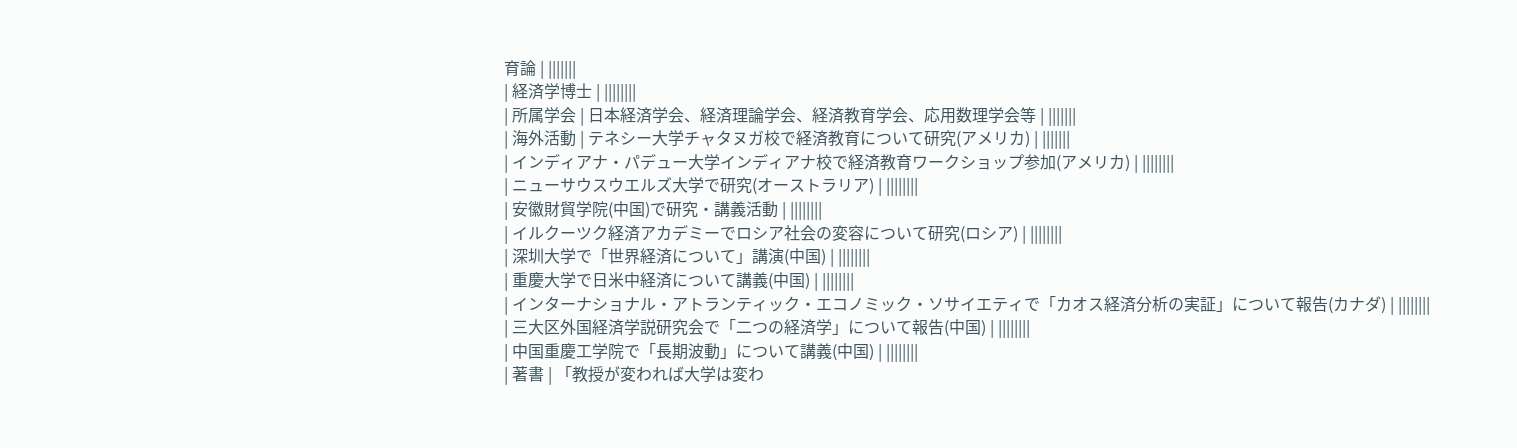育論 | |||||||
| 経済学博士 | ||||||||
| 所属学会 | 日本経済学会、経済理論学会、経済教育学会、応用数理学会等 | |||||||
| 海外活動 | テネシー大学チャタヌガ校で経済教育について研究(アメリカ) | |||||||
| インディアナ・パデュー大学インディアナ校で経済教育ワークショップ参加(アメリカ) | ||||||||
| ニューサウスウエルズ大学で研究(オーストラリア) | ||||||||
| 安徽財貿学院(中国)で研究・講義活動 | ||||||||
| イルクーツク経済アカデミーでロシア社会の変容について研究(ロシア) | ||||||||
| 深圳大学で「世界経済について」講演(中国) | ||||||||
| 重慶大学で日米中経済について講義(中国) | ||||||||
| インターナショナル・アトランティック・エコノミック・ソサイエティで「カオス経済分析の実証」について報告(カナダ) | ||||||||
| 三大区外国経済学説研究会で「二つの経済学」について報告(中国) | ||||||||
| 中国重慶工学院で「長期波動」について講義(中国) | ||||||||
| 著書 | 「教授が変われば大学は変わ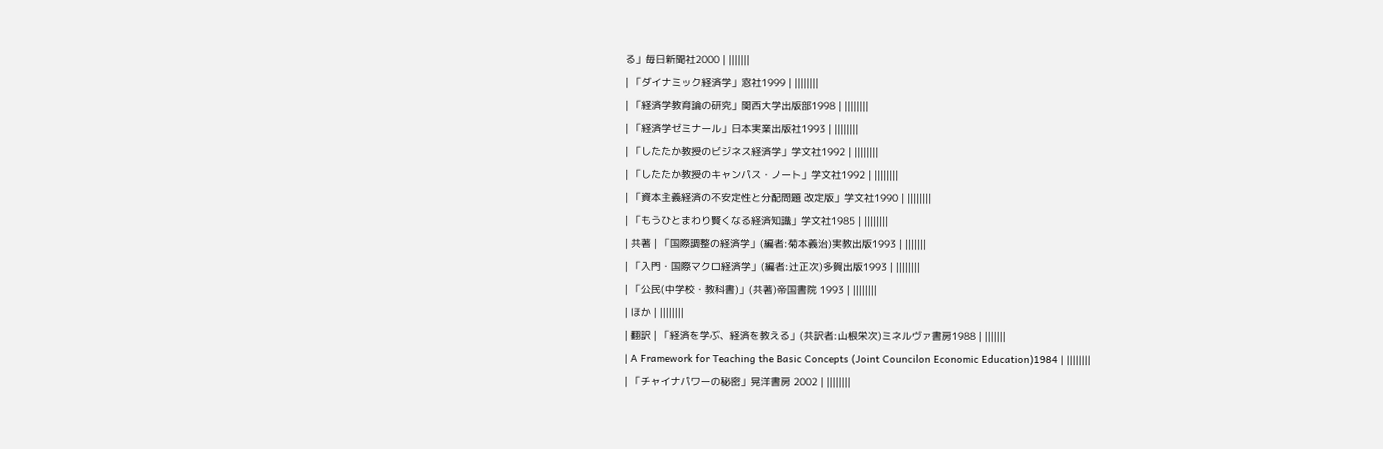る」毎日新聞社2000 | |||||||
| 「ダイナミック経済学」窓社1999 | ||||||||
| 「経済学教育論の研究」関西大学出版部1998 | ||||||||
| 「経済学ゼミナール」日本実業出版社1993 | ||||||||
| 「したたか教授のビジネス経済学」学文社1992 | ||||||||
| 「したたか教授のキャンパス・ノート」学文社1992 | ||||||||
| 「資本主義経済の不安定性と分配問題 改定版」学文社1990 | ||||||||
| 「もうひとまわり賢くなる経済知識」学文社1985 | ||||||||
| 共著 | 「国際調整の経済学」(編者:菊本義治)実教出版1993 | |||||||
| 「入門・国際マクロ経済学」(編者:辻正次)多賀出版1993 | ||||||||
| 「公民(中学校・教科書)」(共著)帝国書院 1993 | ||||||||
| ほか | ||||||||
| 翻訳 | 「経済を学ぶ、経済を教える」(共訳者:山根栄次)ミネルヴァ書房1988 | |||||||
| A Framework for Teaching the Basic Concepts (Joint Councilon Economic Education)1984 | ||||||||
| 「チャイナパワーの秘密」晃洋書房 2002 | ||||||||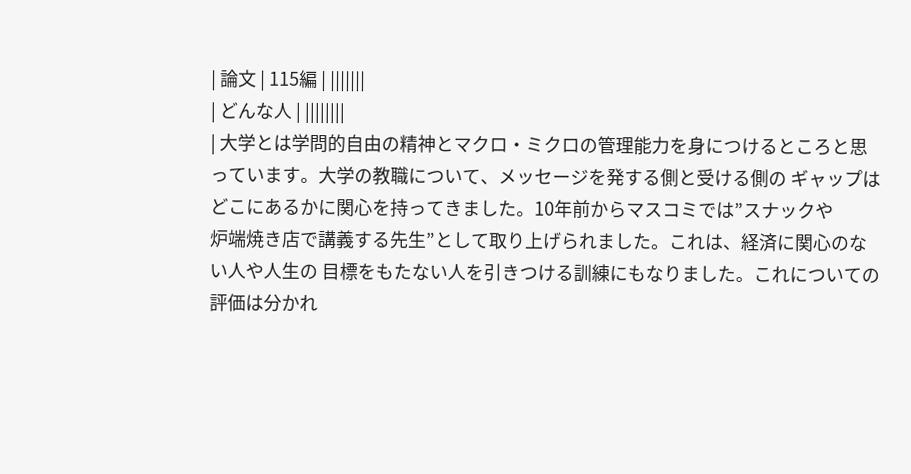| 論文 | 115編 | |||||||
| どんな人 | ||||||||
| 大学とは学問的自由の精神とマクロ・ミクロの管理能力を身につけるところと思っています。大学の教職について、メッセージを発する側と受ける側の ギャップはどこにあるかに関心を持ってきました。10年前からマスコミでは”スナックや
炉端焼き店で講義する先生”として取り上げられました。これは、経済に関心のない人や人生の 目標をもたない人を引きつける訓練にもなりました。これについての評価は分かれ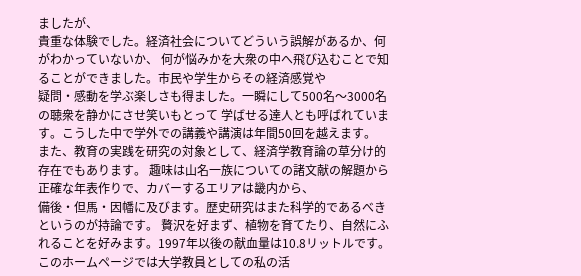ましたが、
貴重な体験でした。経済社会についてどういう誤解があるか、何がわかっていないか、 何が悩みかを大衆の中へ飛び込むことで知ることができました。市民や学生からその経済感覚や
疑問・感動を学ぶ楽しさも得ました。一瞬にして500名〜3000名の聴衆を静かにさせ笑いもとって 学ばせる達人とも呼ばれています。こうした中で学外での講義や講演は年間50回を越えます。
また、教育の実践を研究の対象として、経済学教育論の草分け的存在でもあります。 趣味は山名一族についての諸文献の解題から正確な年表作りで、カバーするエリアは畿内から、
備後・但馬・因幡に及びます。歴史研究はまた科学的であるべきというのが持論です。 贅沢を好まず、植物を育てたり、自然にふれることを好みます。1997年以後の献血量は10.8リットルです。 このホームページでは大学教員としての私の活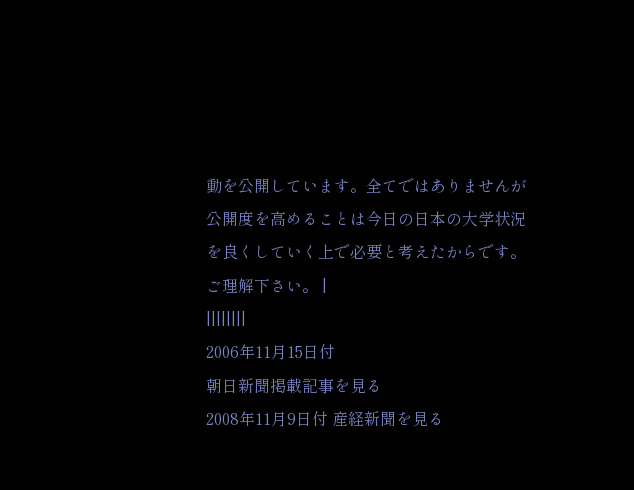動を公開しています。全てではありませんが公開度を高めることは今日の日本の大学状況を良くしていく上で必要と考えたからです。ご理解下さい。 |
||||||||
2006年11月15日付
朝日新聞掲載記事を見る
2008年11月9日付 産経新聞を見る